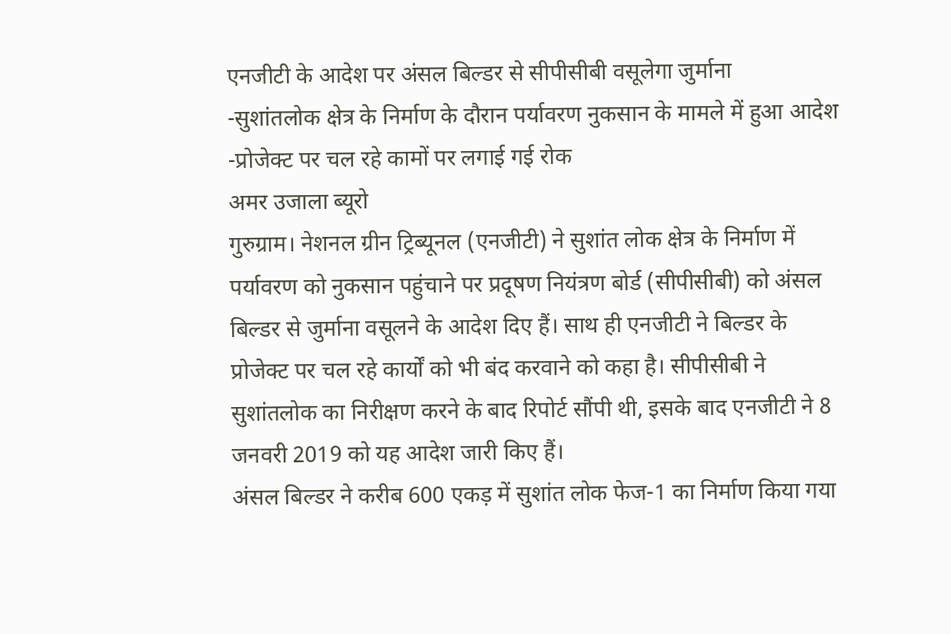एनजीटी के आदेश पर अंसल बिल्डर से सीपीसीबी वसूलेगा जुर्माना
-सुशांतलोक क्षेत्र के निर्माण के दौरान पर्यावरण नुकसान के मामले में हुआ आदेश
-प्रोजेक्ट पर चल रहे कामों पर लगाई गई रोक
अमर उजाला ब्यूरो
गुरुग्राम। नेशनल ग्रीन ट्रिब्यूनल (एनजीटी) ने सुशांत लोक क्षेत्र के निर्माण में पर्यावरण को नुकसान पहुंचाने पर प्रदूषण नियंत्रण बोर्ड (सीपीसीबी) को अंसल बिल्डर से जुर्माना वसूलने के आदेश दिए हैं। साथ ही एनजीटी ने बिल्डर के प्रोजेक्ट पर चल रहे कार्यों को भी बंद करवाने को कहा है। सीपीसीबी ने सुशांतलोक का निरीक्षण करने के बाद रिपोर्ट सौंपी थी, इसके बाद एनजीटी ने 8 जनवरी 2019 को यह आदेश जारी किए हैं।
अंसल बिल्डर ने करीब 600 एकड़ में सुशांत लोक फेज-1 का निर्माण किया गया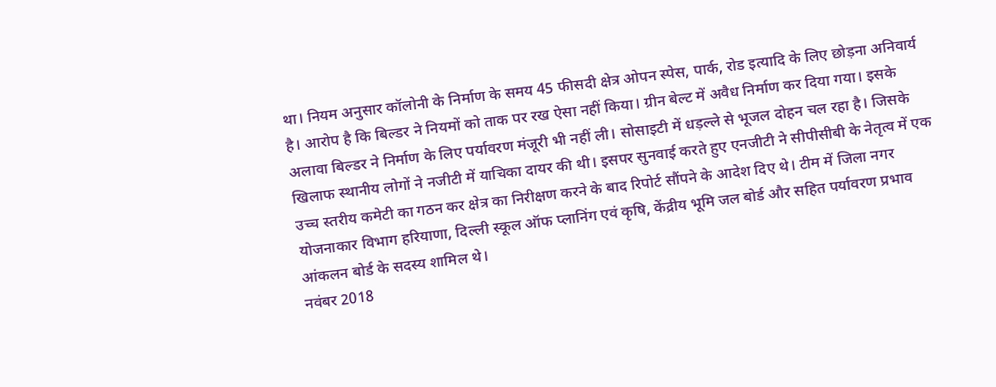था। नियम अनुसार कॉलोनी के निर्माण के समय 45 फीसदी क्षेत्र ओपन स्पेस, पार्क, रोड इत्यादि के लिए छोड़ना अनिवार्य है। आरोप है कि बिल्डर ने नियमों को ताक पर रख ऐसा नहीं किया। ग्रीन बेल्ट में अवैध निर्माण कर दिया गया। इसके अलावा बिल्डर ने निर्माण के लिए पर्यावरण मंजूरी भी नहीं ली। सोसाइटी में धड़ल्ले से भूजल दोहन चल रहा है। जिसके खिलाफ स्थानीय लोगों ने नजीटी में याचिका दायर की थी। इसपर सुनवाई करते हुए एनजीटी ने सीपीसीबी के नेतृत्व में एक उच्च स्तरीय कमेटी का गठन कर क्षेत्र का निरीक्षण करने के बाद रिपोर्ट सौंपने के आदेश दिए थे। टीम में जिला नगर योजनाकार विभाग हरियाणा, दिल्ली स्कूल ऑफ प्लानिंग एवं कृषि, केंद्रीय भूमि जल बोर्ड और सहित पर्यावरण प्रभाव आंकलन बोर्ड के सदस्य शामिल थे।
नवंबर 2018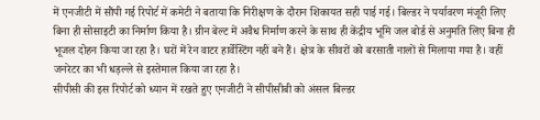में एनजीटी में सौंपी गई रिपोर्ट में कमेटी ने बताया कि निरीक्षण के दौरान शिकायत सही पाई गई। बिल्डर ने पर्यावरण मंजूरी लिए बिना ही सोसाइटी का निर्माण किया है। ग्रीन बेल्ट में अवैध निर्माण करने के साथ ही केंद्रीय भूमि जल बोर्ड से अनुमति लिए बिना ही भूजल दोहन किया जा रहा है। घरों में रेन वाटर हार्वेस्टिंग नहीं बने हैं। क्षेत्र के सीवरों को बरसाती नालों से मिलाया गया है। वहीं जनरेटर का भी धड़ल्ले से इस्तेमाल किया जा रहा है।
सीपीसी की इस रिपोर्ट को ध्यान में रखते हुए एनजीटी ने सीपीसीबी को अंसल बिल्डर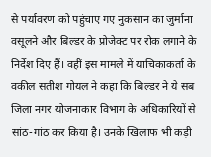से पर्यावरण को पहुंचाए गए नुकसान का जुर्माना वसूलने और बिल्डर के प्रोजेक्ट पर रोक लगाने के निर्देश दिए हैं। वहीं इस मामले में याचिकाकर्ता के वकील सतीश गोयल ने कहा कि बिल्डर ने ये सब जिला नगर योजनाकार विभाग के अधिकारियों से सांठ-गांठ कर किया है। उनके खिलाफ भी कड़ी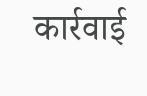कार्रवाई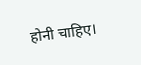होनी चाहिए।